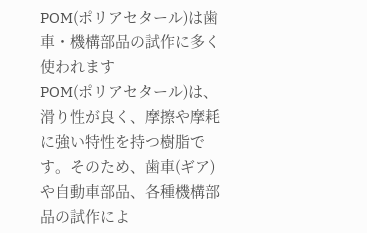POM(ポリアセタール)は歯車・機構部品の試作に多く使われます
POM(ポリアセタール)は、滑り性が良く、摩擦や摩耗に強い特性を持つ樹脂です。そのため、歯車(ギア)や自動車部品、各種機構部品の試作によ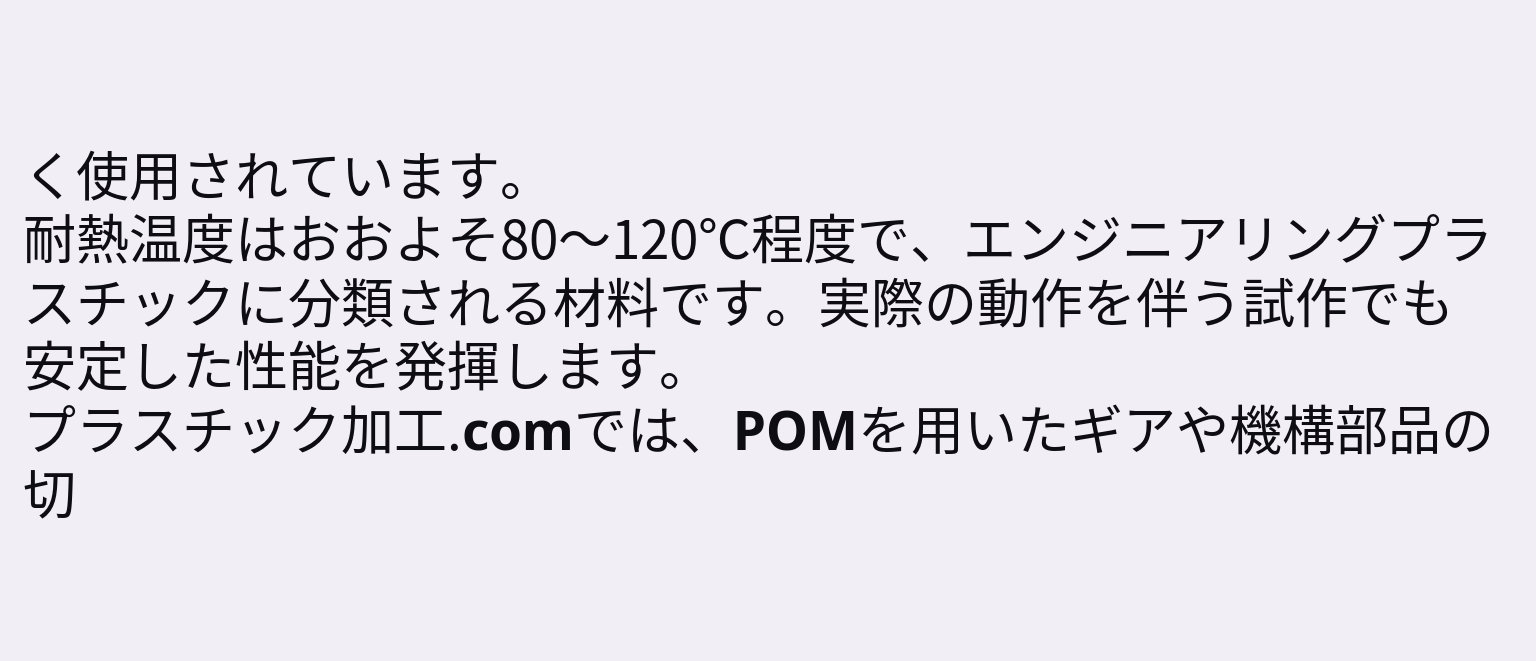く使用されています。
耐熱温度はおおよそ80〜120℃程度で、エンジニアリングプラスチックに分類される材料です。実際の動作を伴う試作でも安定した性能を発揮します。
プラスチック加工.comでは、POMを用いたギアや機構部品の切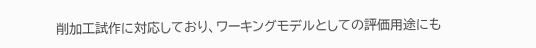削加工試作に対応しており、ワーキングモデルとしての評価用途にも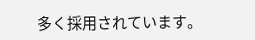多く採用されています。